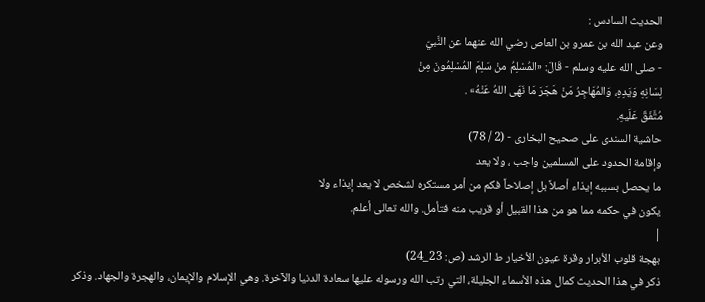الحديث السادس :
وعن عبد الله بن عمرو بن العاص رضي الله عنهما عن النَّبيّ
- صلى الله عليه وسلم - قَالَ: «المُسْلِمُ منْ سَلِمَ المُسْلِمُونَ مِنْ
لِسَانِهِ وَيَدِهِ، وَالمُهَاجِرُ مَنْ هَجَرَ مَا نَهَى اللهُ عَنْهُ» .
مُتَّفَقٌ عَلَيهِ.
حاشية السندى على صحيح البخارى - (2 / 78)
وإقامة الحدود على المسلمين واجب ، ولا يعد
ما يحصل بسببه إيذاء أصلاً بل إصلاحاً فكم من أمر مستكره لشخص لا يعد إيذاء ولا
يكون في حكمه مما هو من هذا القبيل أو قريب منه فتأمل. والله تعالى أعلم.
|
بهجة قلوب الأبرار وقرة عيون الأخيار ط الرشد (ص: 23_24)
ذكر في هذا الحديث كمال هذه الأسماء الجليلة، التي رتب الله ورسوله عليها سعادة الدنيا والآخرة. وهي الإسلام والإيمان، والهجرة والجهاد. وذكر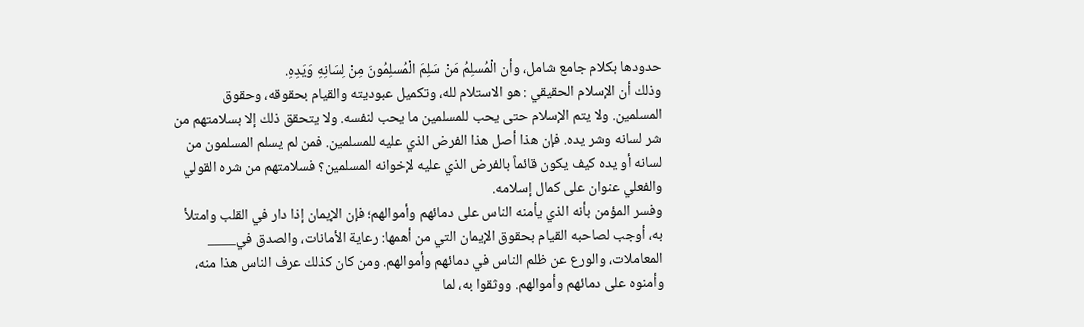حدودها بكلام جامع شامل، وأن الْمُسلِمُ مَنْ سَلِمَ الْمُسلِمُونَ مِنْ لِسَانِهِ وَيَدِهِ.
وذلك أن الإسلام الحقيقي : هو الاستلام لله، وتكميل عبوديته والقيام بحقوقه، وحقوق المسلمين. ولا يتم الإسلام حتى يحب للمسلمين ما يحب لنفسه. ولا يتحقق ذلك إلا بسلامتهم من شر لسانه وشر يده. فإن هذا أصل هذا الفرض الذي عليه للمسلمين. فمن لم يسلم المسلمون من لسانه أو يده كيف يكون قائماً بالفرض الذي عليه لإخوانه المسلمين؟ فسلامتهم من شره القولي والفعلي عنوان على كمال إسلامه.
وفسر المؤمن بأنه الذي يأمنه الناس على دمائهم وأموالهم؛ فإن الإيمان إذا دار في القلب وامتلأ به، أوجب لصاحبه القيام بحقوق الإيمان التي من أهمها: رعاية الأمانات، والصدق في____
المعاملات، والورع عن ظلم الناس في دمائهم وأموالهم. ومن كان كذلك عرف الناس هذا منه، وأمنوه على دمائهم وأموالهم. ووثقوا به، لما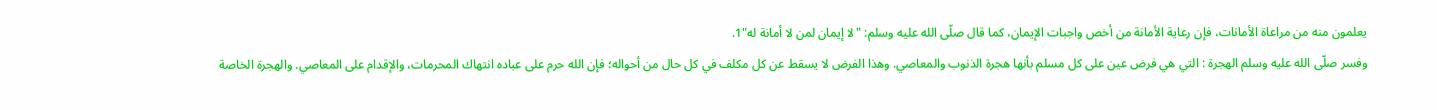يعلمون منه من مراعاة الأمانات، فإن رعاية الأمانة من أخص واجبات الإيمان، كما قال صلّى الله عليه وسلم: "لا إيمان لمن لا أمانة له"1.
وفسر صلّى الله عليه وسلم الهجرة : التي هي فرض عين على كل مسلم بأنها هجرة الذنوب والمعاصي. وهذا الفرض لا يسقط عن كل مكلف في كل حال من أحواله؛ فإن الله حرم على عباده انتهاك المحرمات، والإقدام على المعاصي. والهجرة الخاصة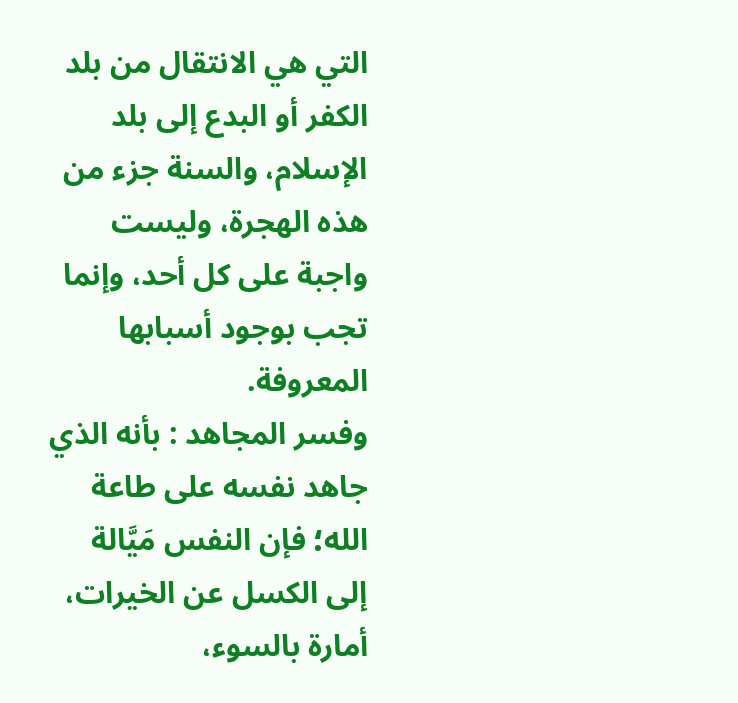التي هي الانتقال من بلد الكفر أو البدع إلى بلد الإسلام، والسنة جزء من هذه الهجرة، وليست واجبة على كل أحد، وإنما تجب بوجود أسبابها المعروفة.
وفسر المجاهد : بأنه الذي جاهد نفسه على طاعة الله؛ فإن النفس مَيَّالة إلى الكسل عن الخيرات، أمارة بالسوء،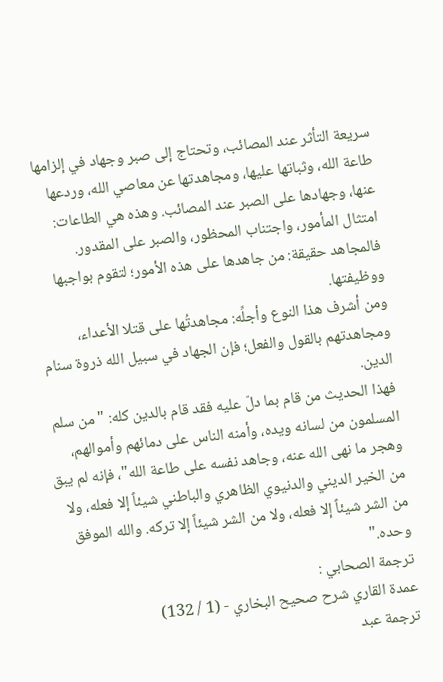سريعة التأثر عند المصائب، وتحتاج إلى صبر وجهاد في إلزامها طاعة الله، وثباتها عليها، ومجاهدتها عن معاصي الله، وردعها عنها، وجهادها على الصبر عند المصائب. وهذه هي الطاعات: امتثال المأمور، واجتناب المحظور، والصبر على المقدور.
فالمجاهد حقيقة: من جاهدها على هذه الأمور؛ لتقوم بواجبها ووظيفتها.
ومن أشرف هذا النوع وأجلِّه: مجاهدتُها على قتلا الأعداء، ومجاهدتهم بالقول والفعل؛ فإن الجهاد في سبيل الله ذروة سنام الدين.
فهذا الحديث من قام بما دلّ عليه فقد قام بالدين كله: "من سلم المسلمون من لسانه ويده، وأمنه الناس على دمائهم وأموالهم، وهجر ما نهى الله عنه، وجاهد نفسه على طاعة الله"، فإنه لم يبق من الخير الديني والدنيوي الظاهري والباطني شيئاً إلا فعله، ولا من الشر شيئاً إلا فعله، ولا من الشر شيئاً إلا تركه. والله الموفق وحده."
ترجمة الصحابي :
عمدة القاري شرح صحيح البخاري - (1 / 132)
ترجمة عبد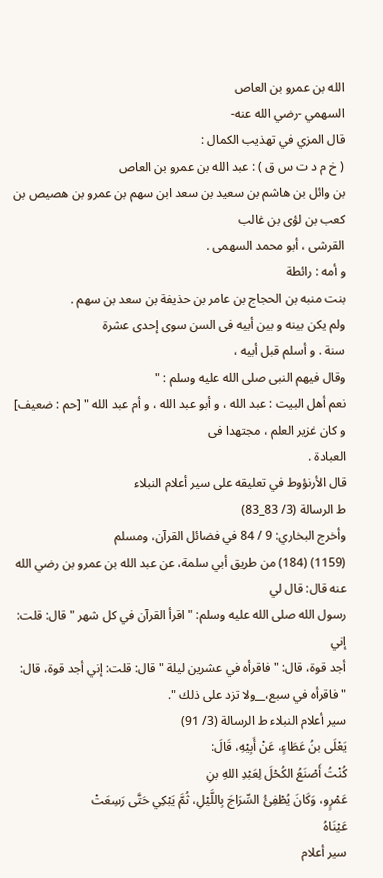الله بن عمرو بن العاص
السهمي -رضي الله عنه-
قال المزي في تهذيب الكمال :
( خ م د ت س ق ) : عبد الله بن عمرو بن العاص
بن وائل بن هاشم بن سعيد بن سعد ابن سهم بن عمرو بن هصيص بن كعب بن لؤى بن غالب
القرشى ، أبو محمد السهمى .
و أمه : رائطة
بنت منبه بن الحجاج بن عامر بن حذيفة بن سعد بن سهم .
ولم يكن بينه و بين أبيه فى السن سوى إحدى عشرة
سنة . و أسلم قبل أبيه ،
وقال فيهم النبى صلى الله عليه وسلم : "
نعم أهل البيت : عبد الله ، و أبو عبد الله ، و أم عبد الله " [حم : ضعيف]
و كان غزير العلم ، مجتهدا فى
العبادة .
قال الأرنؤوط في تعليقه على سير أعلام النبلاء
ط الرسالة (3/ 83_83)
وأخرج البخاري: 9 / 84 في فضائل القرآن، ومسلم
(1159) (184) من طريق أبي سلمة، عن عبد الله بن عمرو بن رضي الله عنه قال: قال لي
رسول الله صلى الله عليه وسلم: " اقرأ القرآن في كل شهر " قال: قلت: إني
أجد قوة، قال: " فاقرأه في عشرين ليلة " قال: قلت: إني أجد قوة، قال:
" فاقرأه في سبع،__ولا تزد على ذلك ".
سير أعلام النبلاء ط الرسالة (3/ 91)
يَعْلَى بنُ عَطَاءٍ، عَنْ أَبِيْهِ، قَالَ:
كُنْتُ أَصْنَعُ الكُحْلَ لِعَبْدِ اللهِ بنِ
عَمْرٍو، وَكَانَ يُطْفِئُ السِّرَاجَ بِاللَّيْلِ، ثُمَّ يَبْكِي حَتَّى رَسِعَتْ
عَيْنَاهُ
سير أعلام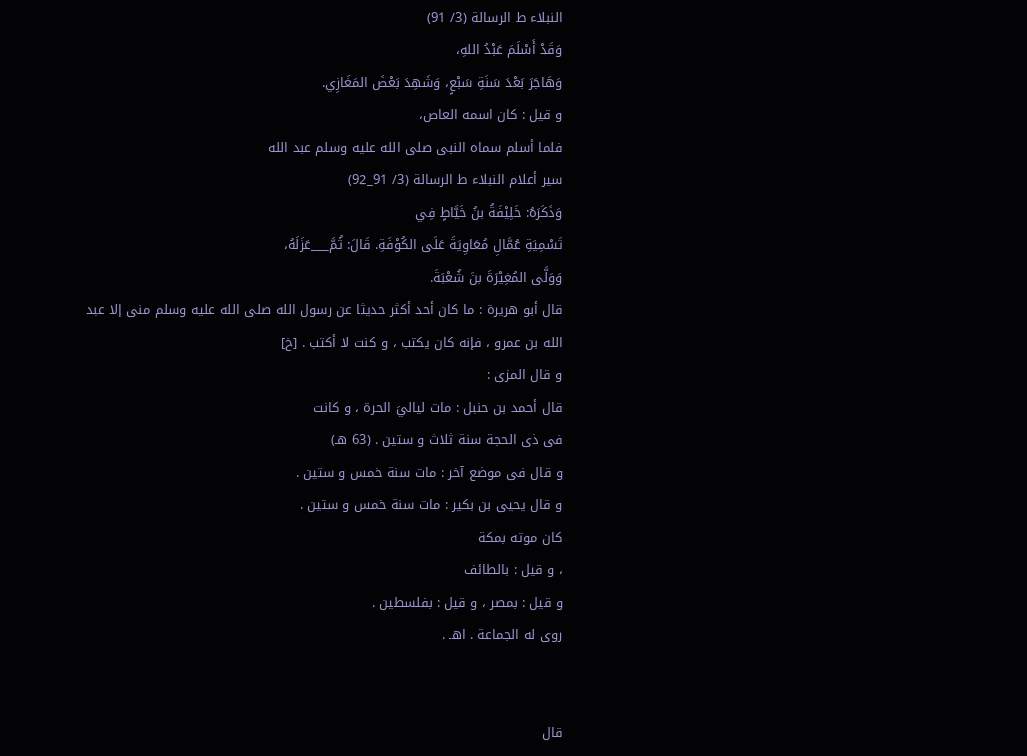النبلاء ط الرسالة (3/ 91)
وَقَدْ أَسْلَمَ عَبْدُ اللهِ،
وَهَاجَرَ بَعْدَ سَنَةِ سَبْعٍ، وَشَهِدَ بَعْضَ المَغَازِي.
و قيل : كان اسمه العاص،
فلما أسلم سماه النبى صلى الله عليه وسلم عبد الله
سير أعلام النبلاء ط الرسالة (3/ 91_92)
وَذَكَرَهُ: خَلِيْفَةُ بنُ خَيَّاطٍ فِي
تَسْمِيَةِ عُمَّالِ مُعَاوِيَةَ عَلَى الكُوْفَةِ. قَالَ: ثُمَّ___عَزَلَهُ،
وَوَلَّى المُغِيْرَةَ بنَ شُعْبَةَ.
قال أبو هريرة : ما كان أحد أكثر حديثا عن رسول الله صلى الله عليه وسلم منى إلا عبد
الله بن عمرو ، فإنه كان يكتب ، و كنت لا أكتب . [خ]
و قال المزى :
قال أحمد بن حنبل : مات لياليَ الحرة ، و كانت
فى ذى الحجة سنة ثلاث و ستين . (63 هـ)
و قال فى موضع آخر : مات سنة خمس و ستين .
و قال يحيى بن بكير : مات سنة خمس و ستين .
كان موته بمكة
، و قيل : بالطائف
و قيل : بمصر ، و قيل : بفلسطين .
روى له الجماعة . اهـ .


قال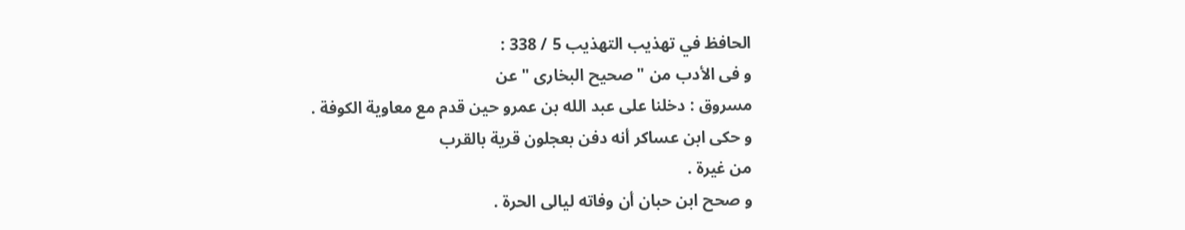الحافظ في تهذيب التهذيب 5 / 338 :
و فى الأدب من " صحيح البخارى " عن
مسروق : دخلنا على عبد الله بن عمرو حين قدم مع معاوية الكوفة .
و حكى ابن عساكر أنه دفن بعجلون قرية بالقرب
من غيرة .
و صحح ابن حبان أن وفاته ليالى الحرة .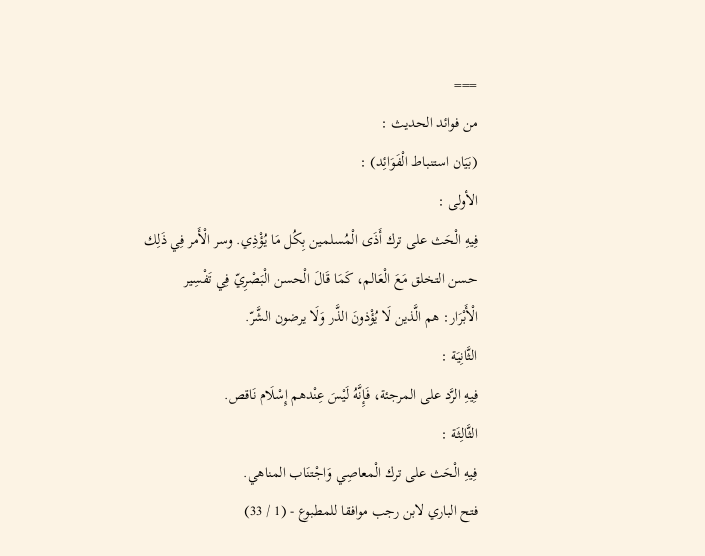===
من فوائد الحديث :
(بَيَان استنباط الْفَوَائِد) :
الأولى :
فِيهِ الْحَث على ترك أَذَى الْمُسلمين بِكُل مَا يُؤْذِي. وسر الْأَمر فِي ذَلِك
حسن التخلق مَعَ الْعَالم، كَمَا قَالَ الْحسن الْبَصْرِيّ فِي تَفْسِير
الْأَبْرَار: هم الَّذين لَا يُؤْذونَ الذَّر وَلَا يرضون الشَّرّ.
الثَّانِيَة :
فِيهِ الرَّد على المرجئة، فَإِنَّهُ لَيْسَ عِنْدهم إِسْلَام نَاقص.
الثَّالِثَة :
فِيهِ الْحَث على ترك الْمعاصِي وَاجْتنَاب المناهي.
فتح الباري لابن رجب موافقا للمطبوع - (1 / 33)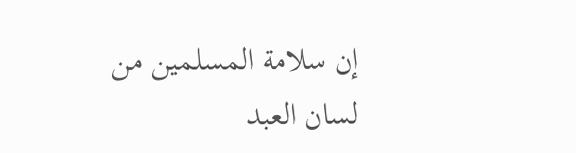إن سلامة المسلمين من لسان العبد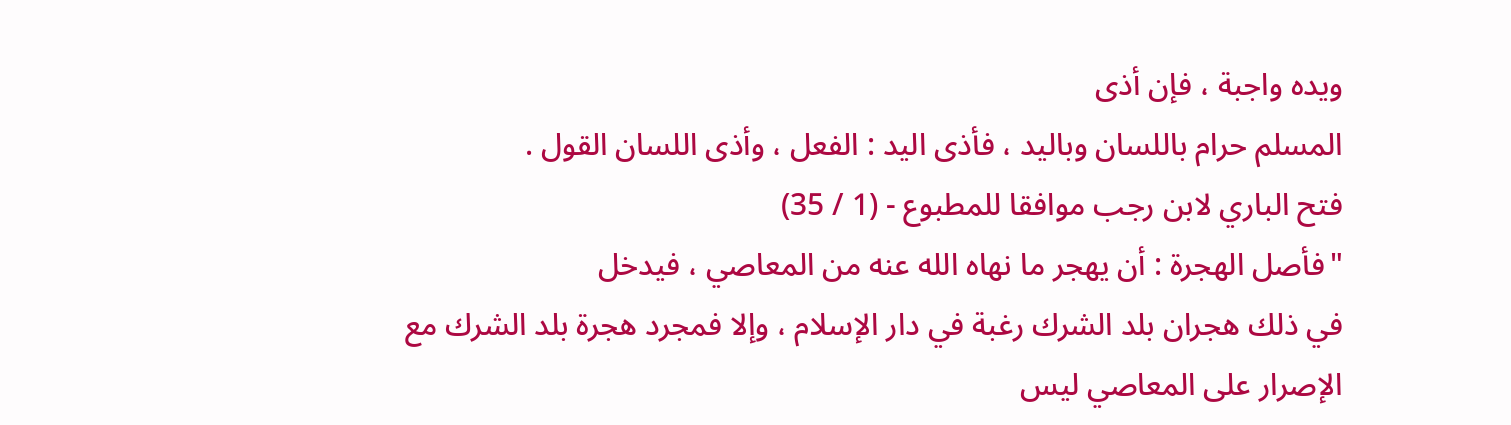ويده واجبة ، فإن أذى
المسلم حرام باللسان وباليد ، فأذى اليد : الفعل ، وأذى اللسان القول .
فتح الباري لابن رجب موافقا للمطبوع - (1 / 35)
"فأصل الهجرة : أن يهجر ما نهاه الله عنه من المعاصي ، فيدخل
في ذلك هجران بلد الشرك رغبة في دار الإسلام ، وإلا فمجرد هجرة بلد الشرك مع
الإصرار على المعاصي ليس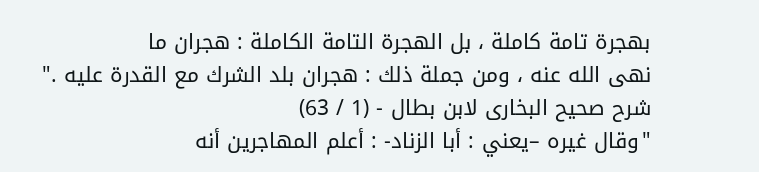بهجرة تامة كاملة ، بل الهجرة التامة الكاملة : هجران ما
نهى الله عنه ، ومن جملة ذلك : هجران بلد الشرك مع القدرة عليه ."
شرح صحيح البخارى لابن بطال - (1 / 63)
"وقال غيره –يعني : أبا الزناد- : أعلم المهاجرين أنه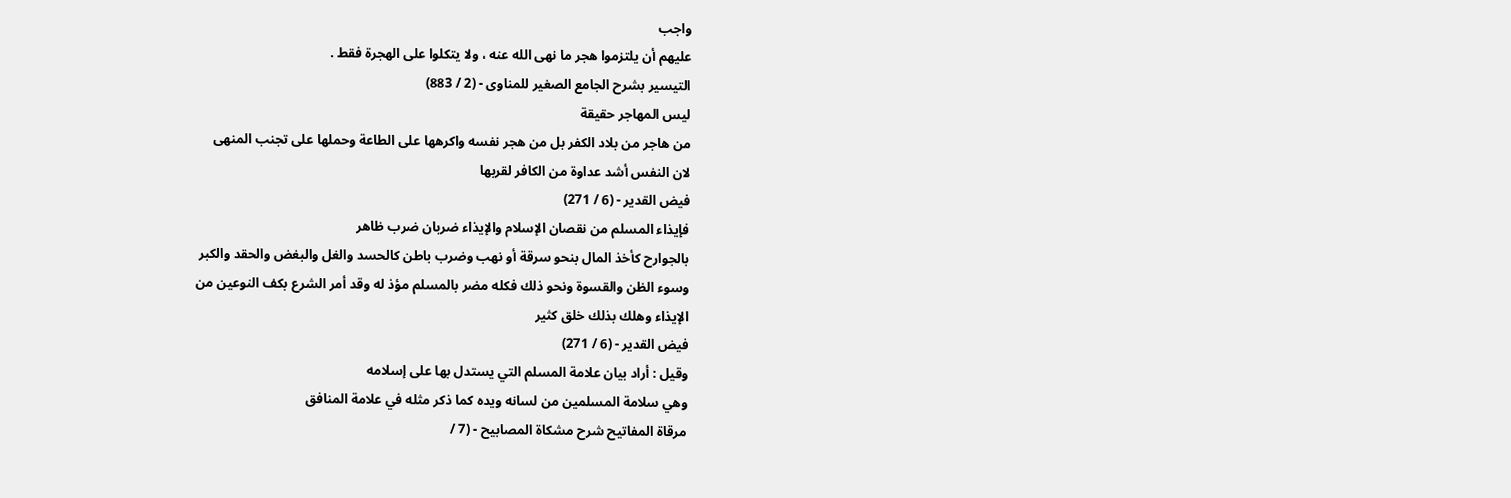واجب
عليهم أن يلتزموا هجر ما نهى الله عنه ، ولا يتكلوا على الهجرة فقط .
التيسير بشرح الجامع الصغير للمناوى - (2 / 883)
ليس المهاجر حقيقة
من هاجر من بلاد الكفر بل من هجر نفسه واكرهها على الطاعة وحملها على تجنب المنهى
لان النفس أشد عداوة من الكافر لقربها
فيض القدير - (6 / 271)
فإيذاء المسلم من نقصان الإسلام والإيذاء ضربان ضرب ظاهر
بالجوارح كأخذ المال بنحو سرقة أو نهب وضرب باطن كالحسد والغل والبغض والحقد والكبر
وسوء الظن والقسوة ونحو ذلك فكله مضر بالمسلم مؤذ له وقد أمر الشرع بكف النوعين من
الإيذاء وهلك بذلك خلق كثير
فيض القدير - (6 / 271)
وقيل : أراد بيان علامة المسلم التي يستدل بها على إسلامه
وهي سلامة المسلمين من لسانه ويده كما ذكر مثله في علامة المنافق
مرقاة المفاتيح شرح مشكاة المصابيح - (7 /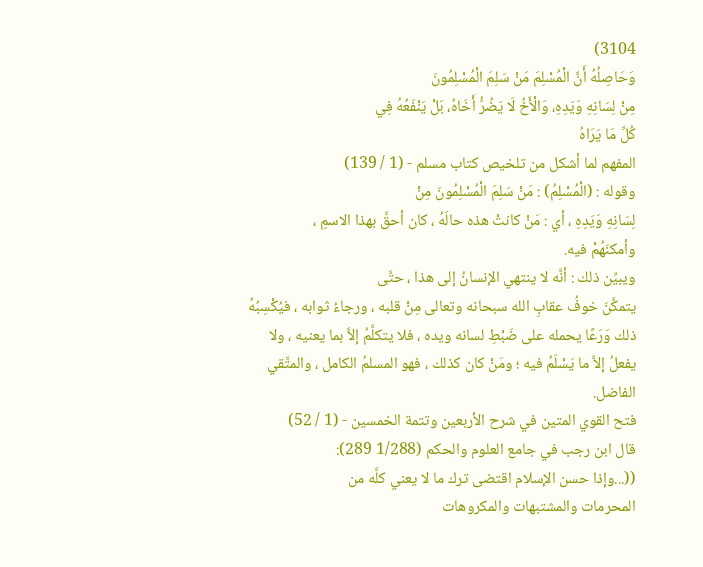3104)
وَحَاصِلُهُ أَنَّ الْمُسْلِمَ مَنْ سَلِمَ الْمُسْلِمُونَ
مِنْ لِسَانِهِ وَيَدِهِ، وَالْأَخُ لَا يَضُرُّ أَخَاهُ، بَلْ يَنْفَعُهُ فِي
كُلِّ مَا يَرَاهُ
المفهم لما أشكل من تلخيص كتاب مسلم - (1 / 139)
وقوله : (الْمُسْلِمُ) : مَنْ سَلِمَ الْمُسْلِمُونَ مِنْ
لِسَانِهِ وَيَدِهِ ، أي : مَنْ كانتْ هذه حالَهُ ، كان أحقَّ بهذا الاسمِ ،
وأمكنَهُمْ فيه.
ويبيِّن ذلك : أنَّه لا ينتهي الإنسانُ إلى هذا ، حتَّى
يتمكَّنَ خوفُ عقابِ الله سبحانه وتعالى مِنْ قلبه ، ورجاءُ ثوابه ، فيُكْسِبُهُ
ذلك وَرَعًا يحمله على ضَبْطِ لسانه ويده ، فلا يتكلَّمُ إلاَّ بما يعنيه ، ولا
يفعلُ إلاَّ ما يَسْلَمُ فيه ؛ ومَنْ كان كذلك ، فهو المسلمُ الكامل ، والمتَّقي
الفاضل.
فتح القوي المتين في شرح الأربعين وتتمة الخمسين - (1 / 52)
قال ابن رجب في جامع العلوم والحكم (1/288 289):
((...وإذا حسن الإسلام اقتضى ترك ما لا يعني كلَّه من
المحرمات والمشتبهات والمكروهات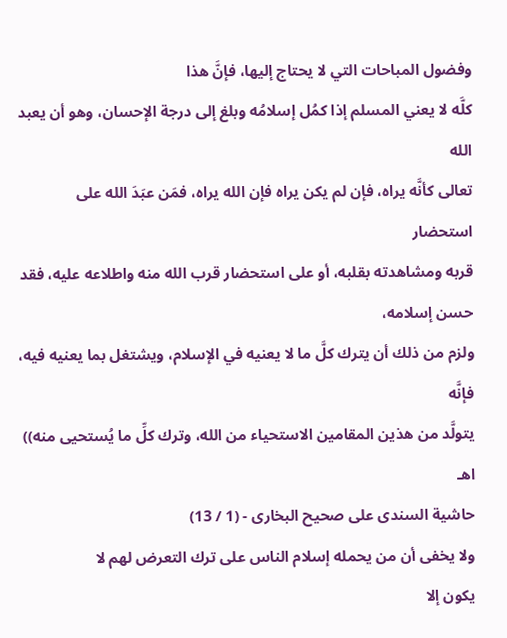وفضول المباحات التي لا يحتاج إليها، فإنَّ هذا
كلَّه لا يعني المسلم إذا كمُل إسلامُه وبلغ إلى درجة الإحسان، وهو أن يعبد الله
تعالى كأنَّه يراه، فإن لم يكن يراه فإن الله يراه، فمَن عبَدَ الله على استحضار
قربه ومشاهدته بقلبه، أو على استحضار قرب الله منه واطلاعه عليه، فقد حسن إسلامه،
ولزم من ذلك أن يترك كلَّ ما لا يعنيه في الإسلام، ويشتغل بما يعنيه فيه، فإنَّه
يتولَّد من هذين المقامين الاستحياء من الله، وترك كلِّ ما يُستحيى منه)) اهـ
حاشية السندى على صحيح البخارى - (1 / 13)
ولا يخفى أن من يحمله إسلام الناس على ترك التعرض لهم لا
يكون إلا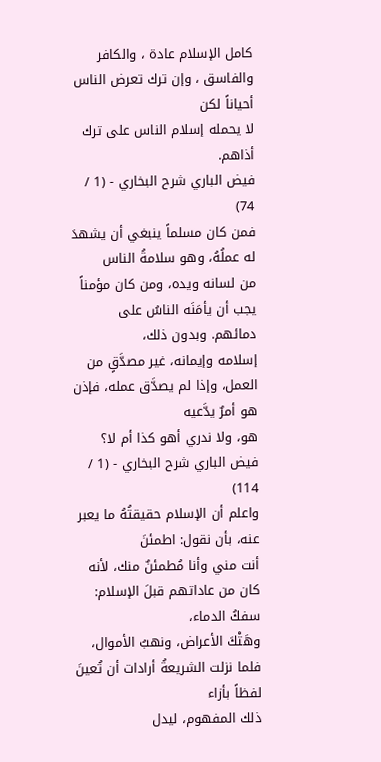كامل الإسلام عادة ، والكافر والفاسق ، وإن ترك تعرض الناس أحياناً لكن
لا يحمله إسلام الناس على ترك أذاهم.
فيض الباري شرح البخاري - (1 / 74)
فمن كان مسلماً ينبغي أن يشهدَ له عملُهُ، وهو سلامةُ الناس
من لسانه ويده، ومن كان مؤمناً يجب أن يأمَنَه الناسُ على دمائهم. وبدون ذلك،
إسلامه وإيمانه، غير مصدَّقٍ من العمل، وإذا لم يصدَّق عمله، فإذن هو أمرٌ يدَّعيه
هو، ولا ندري أهو كذا أم لا؟
فيض الباري شرح البخاري - (1 / 114)
واعلم أن الإسلام حقيقتُهُ ما يعبر عنه، بأن نقول: اطمئنَ
أنت مني وأنا مُطمئنٌ منك، لأنه كان من عاداتهم قبلَ الإسلام: سفكُ الدماء،
وهَتْكَ الأعراض، ونهبُ الأموال، فلما نزلت الشريعةُ أرادات أن تُعينَ لفظاً بأزاء
ذلك المفهوم، ليدل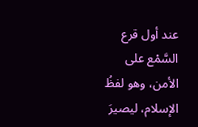عند أول قرع السَّمْع على الأمن، وهو لفظُ الإسلام، ليصيرَ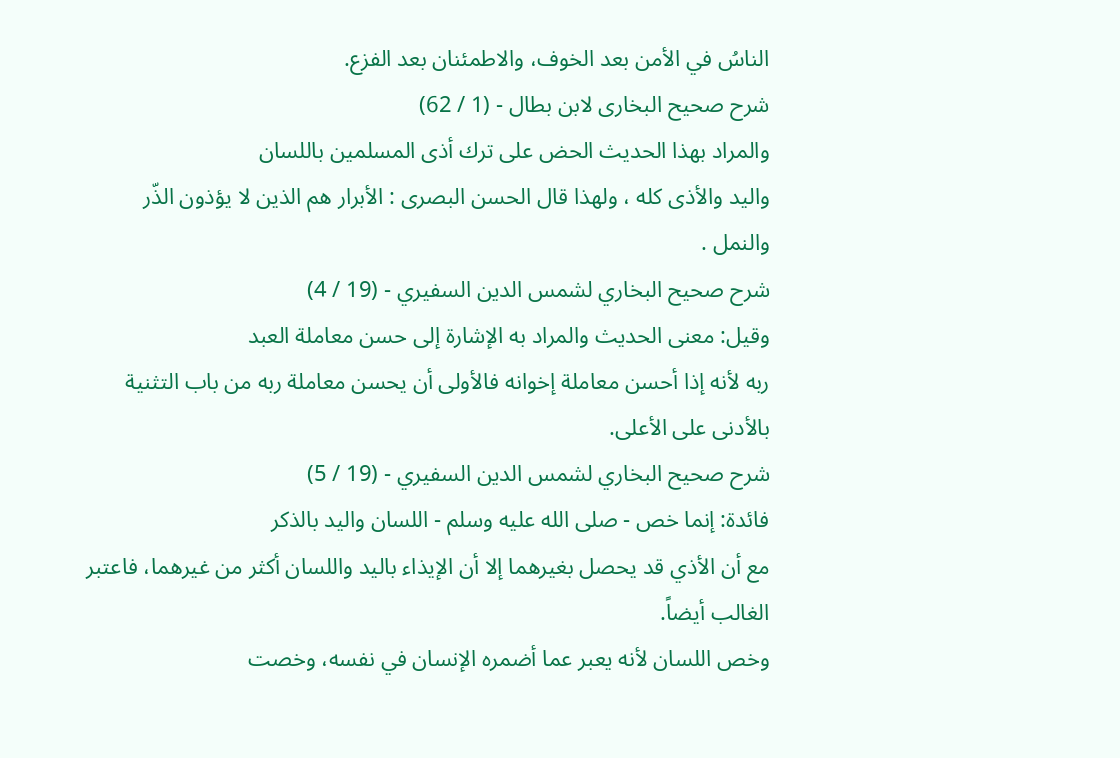الناسُ في الأمن بعد الخوف، والاطمئنان بعد الفزع.
شرح صحيح البخارى لابن بطال - (1 / 62)
والمراد بهذا الحديث الحض على ترك أذى المسلمين باللسان
واليد والأذى كله ، ولهذا قال الحسن البصرى : الأبرار هم الذين لا يؤذون الذّر
والنمل .
شرح صحيح البخاري لشمس الدين السفيري - (19 / 4)
وقيل: معنى الحديث والمراد به الإشارة إلى حسن معاملة العبد
ربه لأنه إذا أحسن معاملة إخوانه فالأولى أن يحسن معاملة ربه من باب التثنية
بالأدنى على الأعلى.
شرح صحيح البخاري لشمس الدين السفيري - (19 / 5)
فائدة: إنما خص - صلى الله عليه وسلم - اللسان واليد بالذكر
مع أن الأذي قد يحصل بغيرهما إلا أن الإيذاء باليد واللسان أكثر من غيرهما، فاعتبر
الغالب أيضاً.
وخص اللسان لأنه يعبر عما أضمره الإنسان في نفسه، وخصت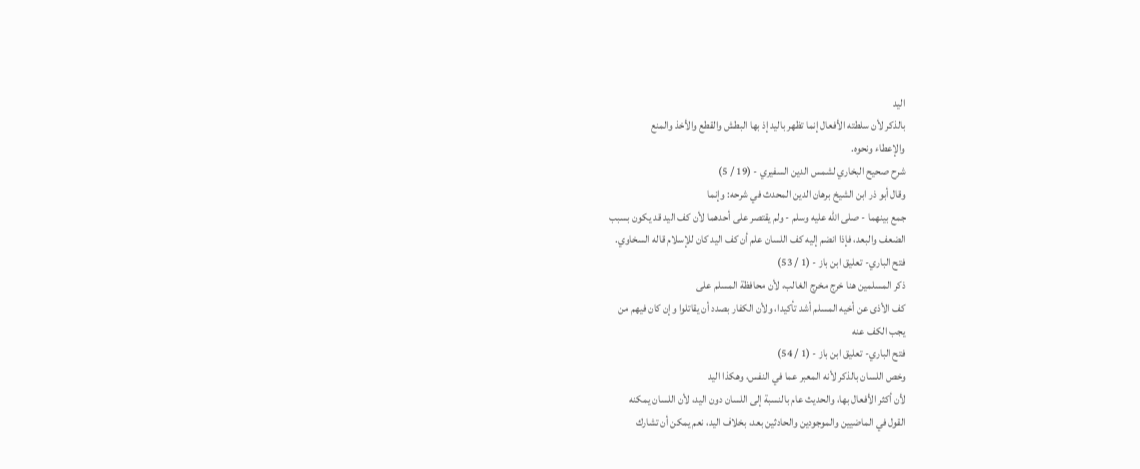اليد
بالذكر لأن سلطته الأفعال إنما تظهر باليد إذ بها البطش والقطع والأخذ والمنع
والإعطاء ونحوه.
شرح صحيح البخاري لشمس الدين السفيري - (19 / 5)
وقال أبو ذر ابن الشيخ برهان الدين المحدث في شرحه: وإنما
جمع بينهما - صلى الله عليه وسلم - ولم يقتصر على أحدهما لأن كف اليد قد يكون بسبب
الضعف والبعد، فإذا انضم إليه كف اللسان علم أن كف اليد كان للإسلام قاله السخاوي.
فتح الباري- تعليق ابن باز - (1 / 53)
ذكر المسلمين هنا خرج مخرج الغالب، لأن محافظة المسلم على
كف الأذى عن أخيه المسلم أشد تأكيدا، ولأن الكفار بصدد أن يقاتلوا وإن كان فيهم من
يجب الكف عنه
فتح الباري- تعليق ابن باز - (1 / 54)
وخص اللسان بالذكر لأنه المعبر عما في النفس، وهكذا اليد
لأن أكثر الأفعال بها، والحديث عام بالنسبة إلى اللسان دون اليد، لأن اللسان يمكنه
القول في الماضيين والموجودين والحادثين بعد، بخلاف اليد، نعم يمكن أن تشارك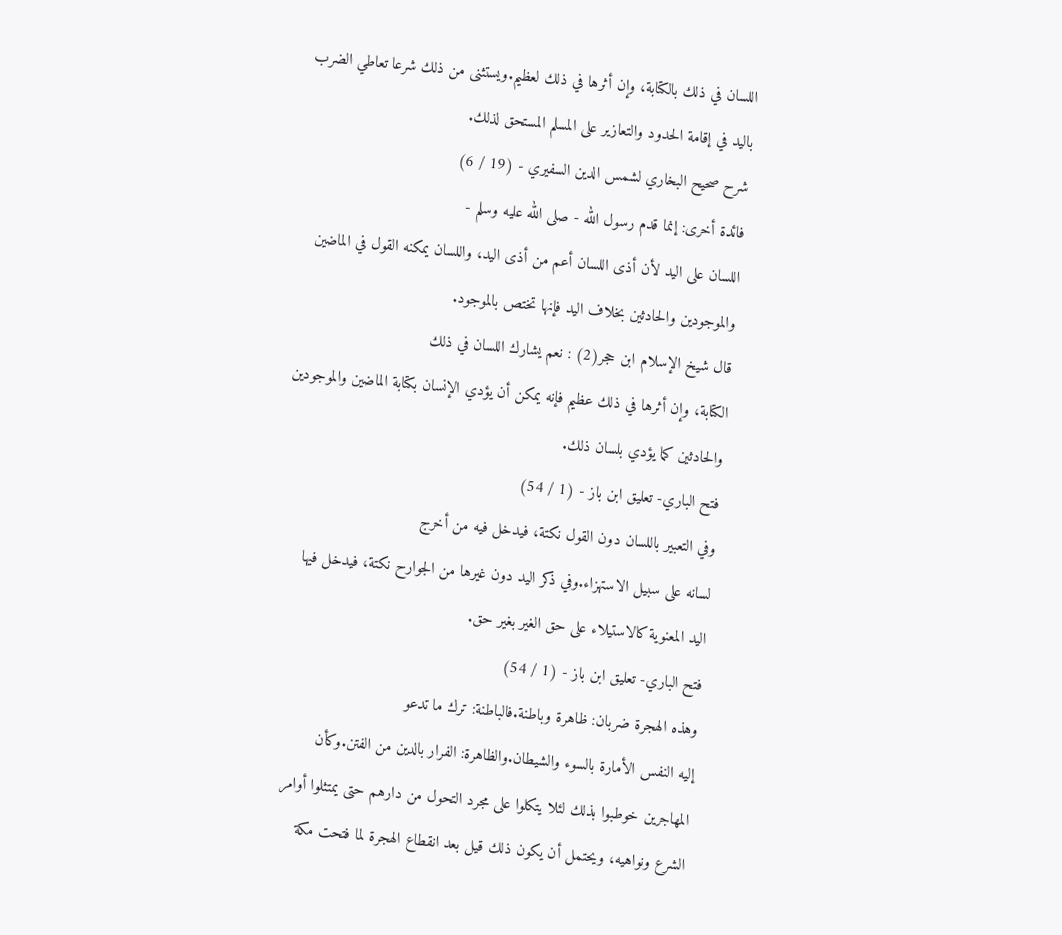اللسان في ذلك بالكتابة، وإن أثرها في ذلك لعظيم.ويستثنى من ذلك شرعا تعاطي الضرب
باليد في إقامة الحدود والتعازير على المسلم المستحق لذلك.
شرح صحيح البخاري لشمس الدين السفيري - (19 / 6)
فائدة أخرى: إنما قدم رسول الله - صلى الله عليه وسلم -
اللسان على اليد لأن أذى اللسان أعم من أذى اليد، واللسان يمكنه القول في الماضين
والموجودين والحادثين بخلاف اليد فإنها تختص بالموجود.
قال شيخ الإسلام ابن حجر(2) : نعم يشارك اللسان في ذلك
الكتابة، وإن أثرها في ذلك عظيم فإنه يمكن أن يؤدي الإنسان بكتابة الماضين والموجودين
والحادثين كما يؤدي بلسان ذلك.
فتح الباري- تعليق ابن باز - (1 / 54)
وفي التعبير باللسان دون القول نكتة، فيدخل فيه من أخرج
لسانه على سبيل الاستهزاء.وفي ذكر اليد دون غيرها من الجوارح نكتة، فيدخل فيها
اليد المعنوية كالاستيلاء على حق الغير بغير حق.
فتح الباري- تعليق ابن باز - (1 / 54)
وهذه الهجرة ضربان: ظاهرة وباطنة.فالباطنة: ترك ما تدعو
إليه النفس الأمارة بالسوء والشيطان.والظاهرة: الفرار بالدين من الفتن.وكأن
المهاجرين خوطبوا بذلك لئلا يتكلوا على مجرد التحول من دارهم حتى يمتثلوا أوامر
الشرع ونواهيه، ويحتمل أن يكون ذلك قيل بعد انقطاع الهجرة لما فتحت مكة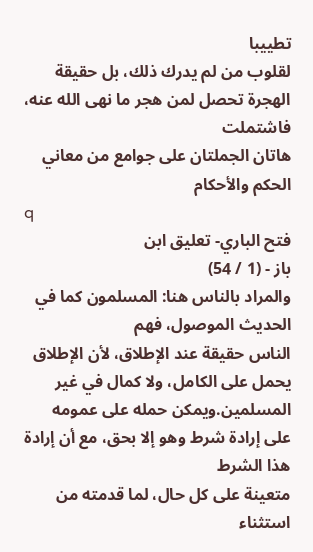تطييبا
لقلوب من لم يدرك ذلك، بل حقيقة الهجرة تحصل لمن هجر ما نهى الله عنه، فاشتملت
هاتان الجملتان على جوامع من معاني الحكم والأحكام
q
فتح الباري- تعليق ابن
باز - (1 / 54)
والمراد بالناس هنا: المسلمون كما في الحديث الموصول، فهم
الناس حقيقة عند الإطلاق، لأن الإطلاق يحمل على الكامل، ولا كمال في غير
المسلمين.ويمكن حمله على عمومه على إرادة شرط وهو إلا بحق، مع أن إرادة هذا الشرط
متعينة على كل حال، لما قدمته من استثناء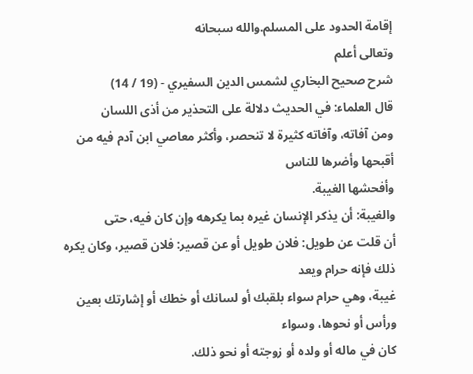إقامة الحدود على المسلم.والله سبحانه
وتعالى أعلم
شرح صحيح البخاري لشمس الدين السفيري - (19 / 14)
قال العلماء: في الحديث دلالة على التحذير من أذى اللسان
ومن آفاته، وآفاته كثيرة لا تنحصر، وأكثر معاصي ابن آدم فيه من أقبحها وأضرها للناس
وأفحشها الغيبة.
والغيبة: أن يذكر الإنسان غيره بما يكرهه وإن كان فيه، حتى
أن قلت عن طويل: فلان طويل أو عن قصير: فلان قصير، وكان يكره ذلك فإنه حرام ويعد
غيبة، وهي حرام سواء بلقبك أو لسانك أو خطك أو إشارتك بعين ورأس أو نحوها، وسواء
كان في ماله أو ولده أو زوجته أو نحو ذلك.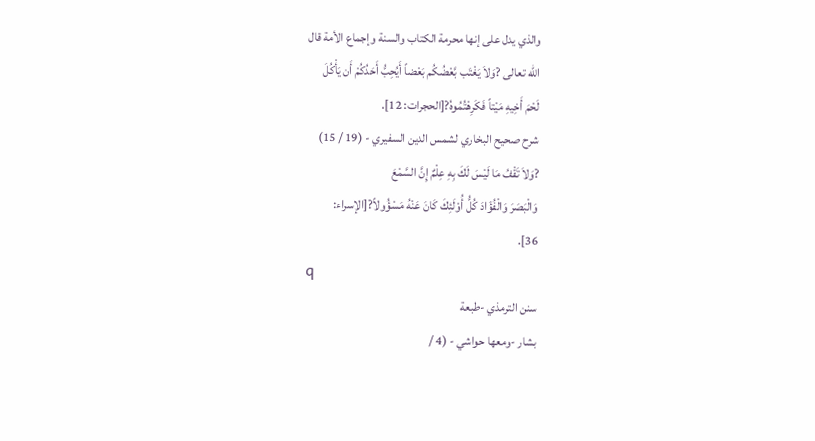والذي يدل على إنها محرمة الكتاب والسنة وإجماع الأمة قال
الله تعالى ?وَلاَ يَغْتَب بَّعْضُكُم بَعْضاً أَيُحِبُّ أَحَدُكُمْ أَن يَأْكُلَ
لَحْمَ أَخِيهِ مَيْتاً فَكَرِهْتُمُوهُ?[الحجرات: 12].
شرح صحيح البخاري لشمس الدين السفيري - (19 / 15)
?وَلاَ تَقْفُ مَا لَيْسَ لَكَ بِهِ عِلْمٌ إِنَّ السَّمْعَ
وَالْبَصَرَ وَالْفُؤَادَ كُلُّ أُوْلَئِكَ كَانَ عَنْهُ مَسْؤُولاً?[الإسراء:
36].
q
سنن الترمذي -طبعة
بشار -ومعها حواشي - (4 /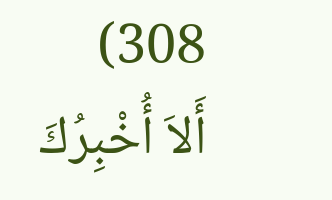308)
أَلاَ أُخْبِرُكَ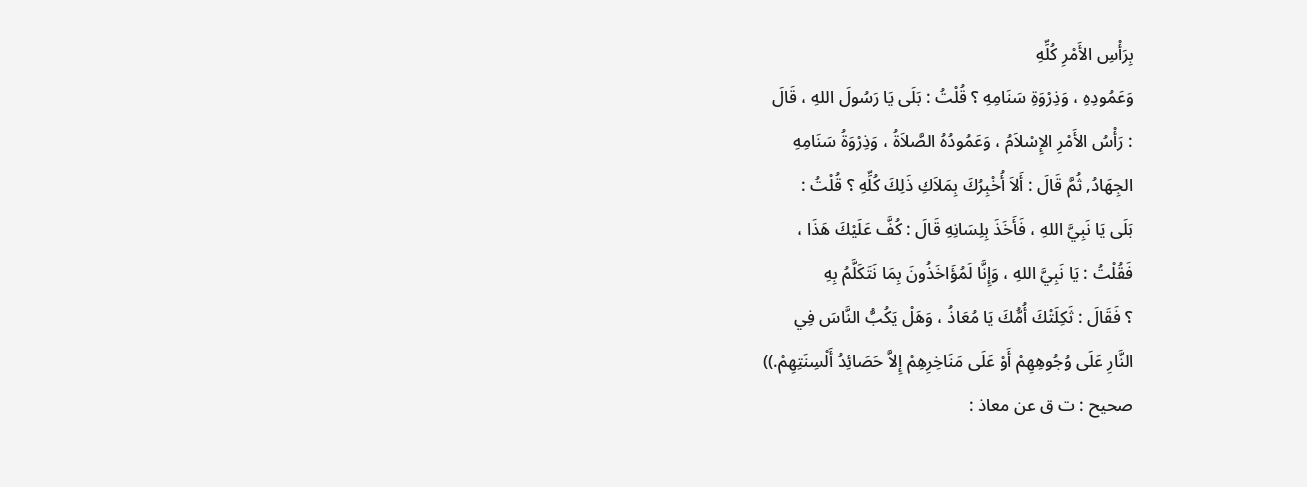بِرَأْسِ الأَمْرِ كُلِّهِ
وَعَمُودِهِ ، وَذِرْوَةِ سَنَامِهِ ؟ قُلْتُ : بَلَى يَا رَسُولَ اللهِ ، قَالَ
: رَأْسُ الأَمْرِ الإِسْلاَمُ ، وَعَمُودُهُ الصَّلاَةُ ، وَذِرْوَةُ سَنَامِهِ
الجِهَادُ, ثُمَّ قَالَ : أَلاَ أُخْبِرُكَ بِمَلاَكِ ذَلِكَ كُلِّهِ ؟ قُلْتُ :
بَلَى يَا نَبِيَّ اللهِ ، فَأَخَذَ بِلِسَانِهِ قَالَ : كُفَّ عَلَيْكَ هَذَا ،
فَقُلْتُ : يَا نَبِيَّ اللهِ ، وَإِنَّا لَمُؤَاخَذُونَ بِمَا نَتَكَلَّمُ بِهِ
؟ فَقَالَ : ثَكِلَتْكَ أُمُّكَ يَا مُعَاذُ ، وَهَلْ يَكُبُّ النَّاسَ فِي
النَّارِ عَلَى وُجُوهِهِمْ أَوْ عَلَى مَنَاخِرِهِمْ إِلاَّ حَصَائِدُ أَلْسِنَتِهِمْ.))
صحيح : ت ق عن معاذ :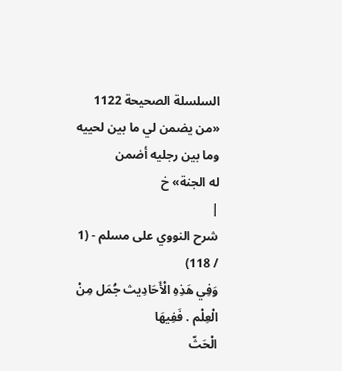السلسلة الصحيحة 1122
«من يضمن لي ما بين لحييه وما بين رجليه أضمن
له الجنة» خ
|
شرح النووي على مسلم - (1 / 118)
وَفِي هَذِهِ الْأَحَادِيث جُمَل مِنْ الْعِلْم . فَفِيهَا
الْحَثّ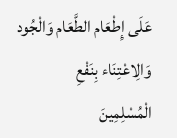عَلَى إِطْعَام الطَّعَام وَالْجُود وَالِاعْتِنَاء بِنَفْعِ
الْمُسْلِمِينَ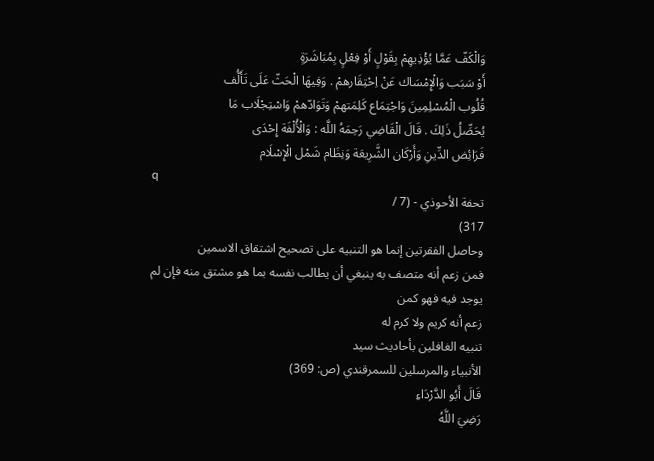وَالْكَفّ عَمَّا يُؤْذِيهِمْ بِقَوْلٍ أَوْ فِعْلٍ بِمُبَاشَرَةٍ
أَوْ سَبَب وَالْإِمْسَاك عَنْ اِحْتِقَارهمْ . وَفِيهَا الْحَثّ عَلَى تَأَلُّف
قُلُوب الْمُسْلِمِينَ وَاجْتِمَاع كَلِمَتهمْ وَتَوَادّهمْ وَاسْتِجْلَاب مَا
يُحَصِّلُ ذَلِكَ . قَالَ الْقَاضِي رَحِمَهُ اللَّه : وَالْأُلْفَة إِحْدَى
فَرَائِض الدِّينِ وَأَرْكَان الشَّرِيعَة وَنِظَام شَمْل الْإِسْلَام
q
تحفة الأحوذي - (7 /
317)
وحاصل الفقرتين إنما هو التنبيه على تصحيح اشتقاق الاسمين
فمن زعم أنه متصف به ينبغي أن يطالب نفسه بما هو مشتق منه فإن لم يوجد فيه فهو كمن
زعم أنه كريم ولا كرم له
تنبيه الغافلين بأحاديث سيد
الأنبياء والمرسلين للسمرقندي (ص: 369)
قَالَ أَبُو الدَّرْدَاءِ
رَضِيَ اللَّهُ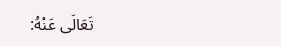تَعَالَى عَنْهُ: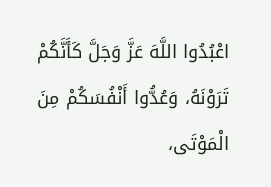اعْبُدُوا اللَّهَ عَزَّ وَجَلَّ كَأَنَّكُمْ
تَرَوْنَهُ، وَعُدُّوا أَنْفُسَكُمْ مِنَ الْمَوْتَى،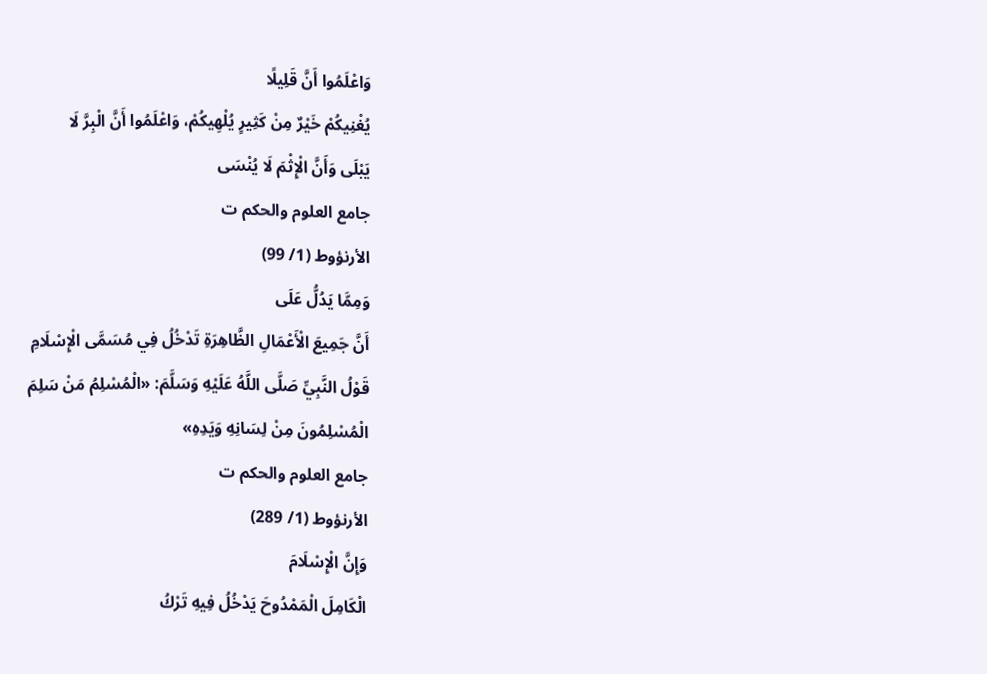وَاعْلَمُوا أَنَّ قَلِيلًا
يُغْنِيكُمْ خَيْرٌ مِنْ كَثِيرٍ يُلْهِيكُمْ، وَاعْلَمُوا أَنَّ الْبِرَّ لَا
يَبْلَى وَأَنَّ الْإِثْمَ لَا يُنْسَى
جامع العلوم والحكم ت
الأرنؤوط (1/ 99)
وَمِمَّا يَدُلُّ عَلَى
أَنَّ جَمِيعَ الْأَعْمَالِ الظَّاهِرَةِ تَدْخُلُ فِي مُسَمَّى الْإِسْلَامِ
قَوْلُ النَّبِيِّ صَلَّى اللَّهُ عَلَيْهِ وَسَلَّمَ: «الْمُسْلِمُ مَنْ سَلِمَ
الْمُسْلِمُونَ مِنْ لِسَانِهِ وَيَدِهِ»
جامع العلوم والحكم ت
الأرنؤوط (1/ 289)
وَإِنَّ الْإِسْلَامَ
الْكَامِلَ الْمَمْدُوحَ يَدْخُلُ فِيهِ تَرْكُ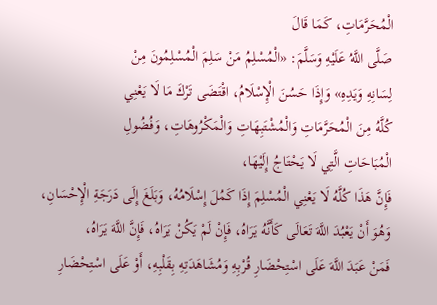الْمُحَرَّمَاتِ، كَمَا قَالَ
صَلَّى اللَّهُ عَلَيْهِ وَسَلَّمَ: «الْمُسْلِمُ مَنْ سَلِمَ الْمُسْلِمُونَ مِنْ
لِسَانِهِ وَيَدِهِ» وَإِذَا حَسُنَ الْإِسْلَامُ، اقْتَضَى تَرْكَ مَا لَا يَعْنِي
كُلَّهُ مِنَ الْمُحَرَّمَاتِ وَالْمُشْتَبِهَاتِ وَالْمَكْرُوهَاتِ، وَفُضُولِ
الْمُبَاحَاتِ الَّتِي لَا يَحْتَاجُ إِلَيْهَا،
فَإِنَّ هَذَا كُلَّهُ لَا يَعْنِي الْمُسْلِمَ إِذَا كَمُلَ إِسْلَامُهُ، وَبَلَغَ إِلَى دَرَجَةِ الْإِحْسَانِ، وَهُوَ أَنْ يَعْبُدَ اللَّهَ تَعَالَى كَأَنَّهُ يَرَاهُ، فَإِنْ لَمْ يَكُنْ يَرَاهُ، فَإِنَّ اللَّهَ يَرَاهُ،
فَمَنْ عَبَدَ اللَّهَ عَلَى اسْتِحْضَارِ قُرْبِهِ وَمُشَاهَدَتِهِ بِقَلْبِهِ، أَوْ عَلَى اسْتِحْضَارِ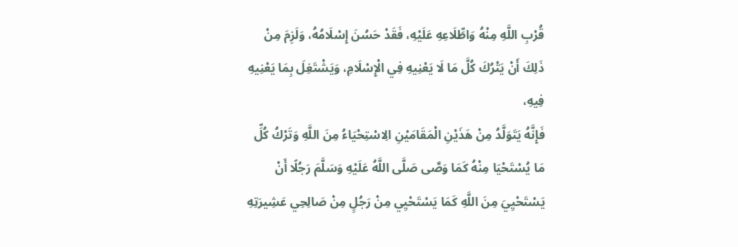قُرْبِ اللَّهِ مِنْهُ وَاطِّلَاعِهِ عَلَيْهِ، فَقَدْ حَسُنَ إِسْلَامُهُ، وَلَزِمَ مِنْ ذَلِكَ أَنْ يَتْرُكَ كُلَّ مَا لَا يَعْنِيهِ فِي الْإِسْلَامِ، وَيَشْتَغِلَ بِمَا يَعْنِيهِ فِيهِ،
فَإِنَّهُ يَتَوَلَّدُ مِنْ هَذَيْنِ الْمَقَامَيْنِ الِاسْتِحْيَاءُ مِنَ اللَّهِ وَتَرْكُ كُلِّ مَا يُسْتَحْيَا مِنْهُ كَمَا وَصَّى صَلَّى اللَّهُ عَلَيْهِ وَسَلَّمَ رَجُلًا أَنْ يَسْتَحْيِيَ مِنَ اللَّهِ كَمَا يَسْتَحْيِي مِنْ رَجُلٍ مِنْ صَالِحِي عَشِيرَتِهِ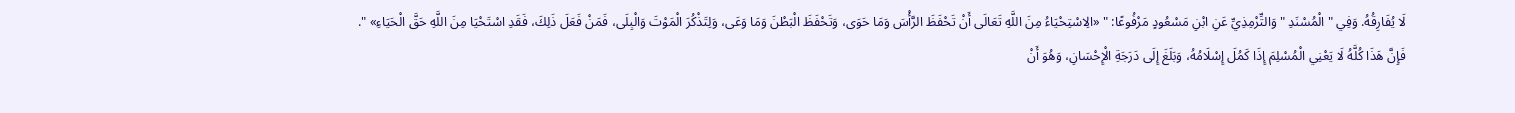لَا يُفَارِقُهُ. وَفِي " الْمُسْنَدِ " وَالتِّرْمِذِيِّ عَنِ ابْنِ مَسْعُودٍ مَرْفُوعًا: " «الِاسْتِحْيَاءُ مِنَ اللَّهِ تَعَالَى أَنْ تَحْفَظَ الرَّأْسَ وَمَا حَوَى، وَتَحْفَظَ الْبَطْنَ وَمَا وَعَى، وَلِتَذْكُرَ الْمَوْتَ وَالْبِلَى، فَمَنْ فَعَلَ ذَلِكَ، فَقَدِ اسْتَحْيَا مِنَ اللَّهِ حَقَّ الْحَيَاءِ» ".
فَإِنَّ هَذَا كُلَّهُ لَا يَعْنِي الْمُسْلِمَ إِذَا كَمُلَ إِسْلَامُهُ، وَبَلَغَ إِلَى دَرَجَةِ الْإِحْسَانِ، وَهُوَ أَنْ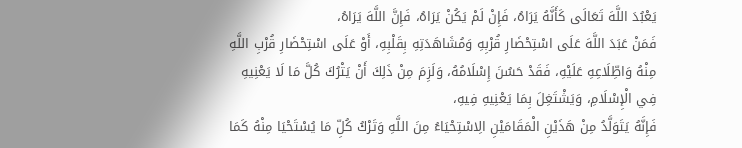يَعْبُدَ اللَّهَ تَعَالَى كَأَنَّهُ يَرَاهُ، فَإِنْ لَمْ يَكُنْ يَرَاهُ، فَإِنَّ اللَّهَ يَرَاهُ،
فَمَنْ عَبَدَ اللَّهَ عَلَى اسْتِحْضَارِ قُرْبِهِ وَمُشَاهَدَتِهِ بِقَلْبِهِ، أَوْ عَلَى اسْتِحْضَارِ قُرْبِ اللَّهِ مِنْهُ وَاطِّلَاعِهِ عَلَيْهِ، فَقَدْ حَسُنَ إِسْلَامُهُ، وَلَزِمَ مِنْ ذَلِكَ أَنْ يَتْرُكَ كُلَّ مَا لَا يَعْنِيهِ فِي الْإِسْلَامِ، وَيَشْتَغِلَ بِمَا يَعْنِيهِ فِيهِ،
فَإِنَّهُ يَتَوَلَّدُ مِنْ هَذَيْنِ الْمَقَامَيْنِ الِاسْتِحْيَاءُ مِنَ اللَّهِ وَتَرْكُ كُلِّ مَا يُسْتَحْيَا مِنْهُ كَمَا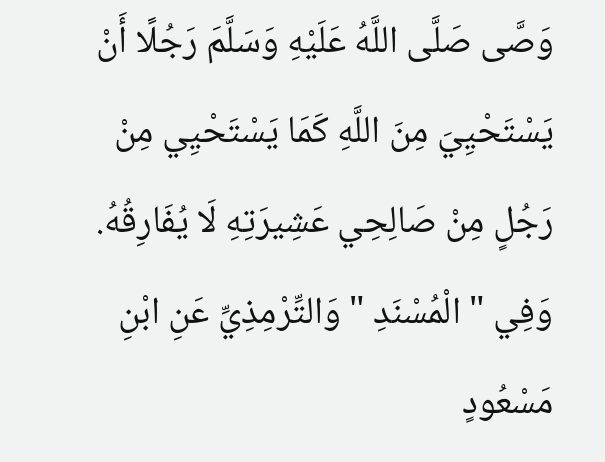وَصَّى صَلَّى اللَّهُ عَلَيْهِ وَسَلَّمَ رَجُلًا أَنْ يَسْتَحْيِيَ مِنَ اللَّهِ كَمَا يَسْتَحْيِي مِنْ رَجُلٍ مِنْ صَالِحِي عَشِيرَتِهِ لَا يُفَارِقُهُ. وَفِي " الْمُسْنَدِ " وَالتِّرْمِذِيِّ عَنِ ابْنِ مَسْعُودٍ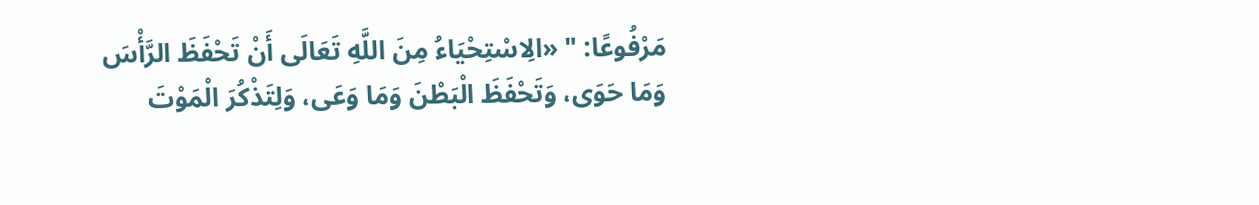مَرْفُوعًا: " «الِاسْتِحْيَاءُ مِنَ اللَّهِ تَعَالَى أَنْ تَحْفَظَ الرَّأْسَ وَمَا حَوَى، وَتَحْفَظَ الْبَطْنَ وَمَا وَعَى، وَلِتَذْكُرَ الْمَوْتَ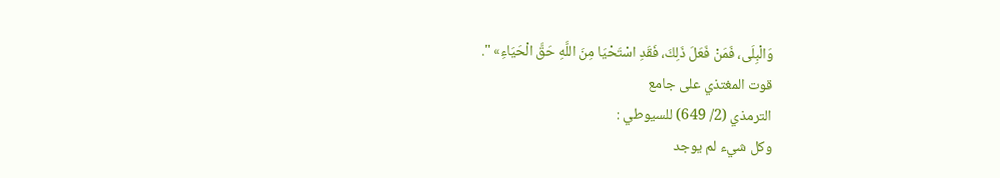وَالْبِلَى، فَمَنْ فَعَلَ ذَلِكَ، فَقَدِ اسْتَحْيَا مِنَ اللَّهِ حَقَّ الْحَيَاءِ» ".
قوت المغتذي على جامع
الترمذي (2/ 649) للسيوطي :
وكل شيء لم يوجد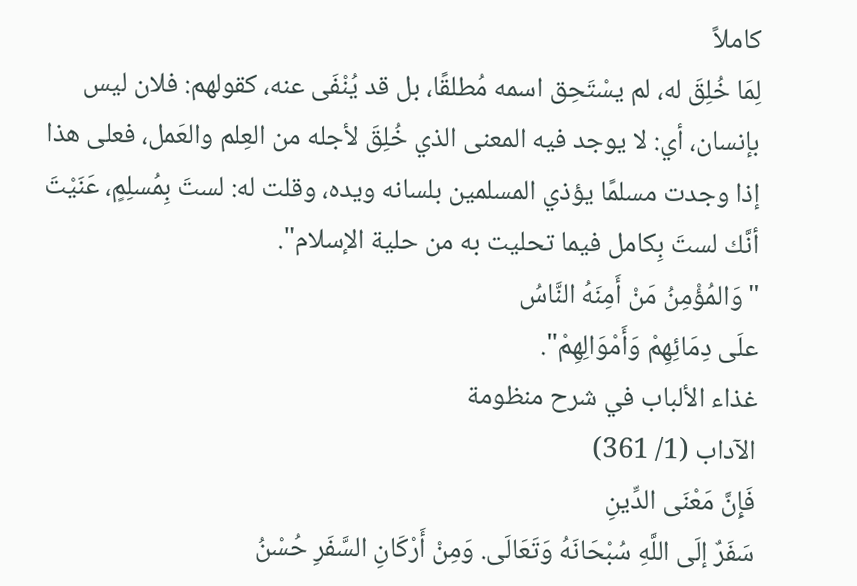كاملاً
لِمَا خُلِقَ له، لم يسْتَحِق اسمه مُطلقًا، بل قد يُنْفَى عنه، كقولهم: فلان ليس
بإنسان، أي: لا يوجد فيه المعنى الذي خُلِقَ لأجله من العِلم والعَمل، فعلى هذا
إذا وجدت مسلمًا يؤذي المسلمين بلسانه ويده، وقلت له: لستَ بِمُسلِمٍ، عَنَيْتَ
أنَّك لستَ بِكامل فيما تحليت به من حلية الإسلام".
"وَالمُؤْمِنُ مَنْ أَمِنَهُ النَّاسُ
علَى دِمَائِهِمْ وَأَمْوَالِهِمْ".
غذاء الألباب في شرح منظومة
الآداب (1/ 361)
فَإِنَّ مَعْنَى الدِّينِ
سَفَرٌ إلَى اللَّهِ سُبْحَانَهُ وَتَعَالَى. وَمِنْ أَرْكَانِ السَّفَرِ حُسْنُ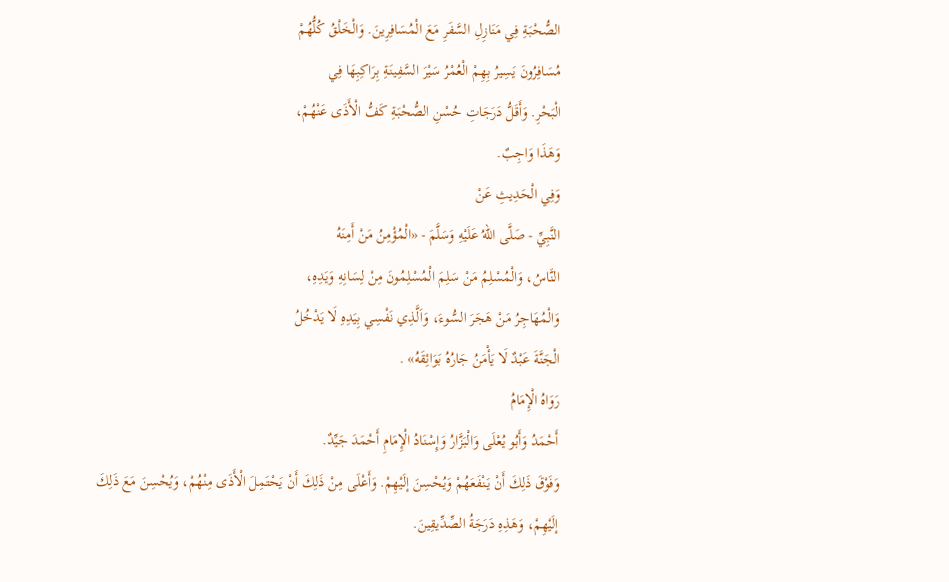الصُّحْبَةِ فِي مَنَازِلِ السَّفَرِ مَعَ الْمُسَافِرِينَ. وَالْخَلْقُ كُلُّهُمْ
مُسَافِرُونَ يَسِيرُ بِهِمْ الْعُمْرُ سَيْرَ السَّفِينَةِ بِرَاكِبِهَا فِي
الْبَحْرِ. وَأَقَلُّ دَرَجَاتِ حُسْنِ الصُّحْبَةِ كَفُّ الْأَذَى عَنْهُمْ،
وَهَذَا وَاجِبٌ.
وَفِي الْحَدِيثِ عَنْ
النَّبِيِّ - صَلَّى اللهُ عَلَيْهِ وَسَلَّمَ - «الْمُؤْمِنُ مَنْ أَمِنَهُ
النَّاسُ، وَالْمُسْلِمُ مَنْ سَلِمَ الْمُسْلِمُونَ مِنْ لِسَانِهِ وَيَدِهِ،
وَالْمُهَاجِرُ مَنْ هَجَرَ السُّوءَ، وَاَلَّذِي نَفْسِي بِيَدِهِ لَا يَدْخُلُ
الْجَنَّةَ عَبْدٌ لَا يَأْمَنُ جَارُهُ بَوَائِقَهُ» .
رَوَاهُ الْإِمَامُ
أَحْمَدُ وَأَبُو يُعْلَى وَالْبَزَّارُ وَإِسْنَادُ الْإِمَامِ أَحْمَدَ جَيِّدٌ.
وَفَوْقَ ذَلِكَ أَنْ يَنْفَعَهُمْ وَيُحْسِنَ إلَيْهِمْ. وَأَعْلَى مِنْ ذَلِكَ أَنْ يَحْتَمِلَ الْأَذَى مِنْهُمْ، وَيُحْسِنَ مَعَ ذَلِكَ إلَيْهِمْ، وَهَذِهِ دَرَجَةُ الصِّدِّيقِينَ.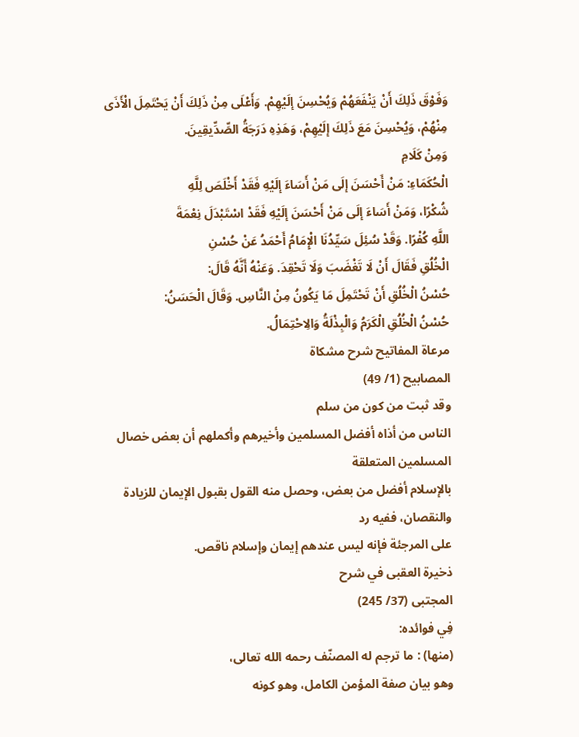وَفَوْقَ ذَلِكَ أَنْ يَنْفَعَهُمْ وَيُحْسِنَ إلَيْهِمْ. وَأَعْلَى مِنْ ذَلِكَ أَنْ يَحْتَمِلَ الْأَذَى مِنْهُمْ، وَيُحْسِنَ مَعَ ذَلِكَ إلَيْهِمْ، وَهَذِهِ دَرَجَةُ الصِّدِّيقِينَ.
وَمِنْ كَلَامِ
الْحُكَمَاءِ: مَنْ أَحْسَنَ إلَى مَنْ أَسَاءَ إلَيْهِ فَقَدْ أَخْلَصَ لِلَّهِ
شُكْرًا، وَمَنْ أَسَاءَ إلَى مَنْ أَحْسَنَ إلَيْهِ فَقَدْ اسْتَبْدَلَ نِعْمَةَ
اللَّهِ كُفْرًا. وَقَدْ سُئِلَ سَيِّدُنَا الْإِمَامُ أَحْمَدُ عَنْ حُسْنِ
الْخُلُقِ فَقَالَ أَنْ لَا تَغْضَبَ وَلَا تَحْقِدَ. وَعَنْهُ أَنَّهُ قَالَ:
حُسْنُ الْخُلُقِ أَنْ تَحْتَمِلَ مَا يَكُونُ مِنْ النَّاسِ. وَقَالَ الْحَسَنُ:
حُسْنُ الْخُلُقِ الْكَرَمُ وَالْبِذْلَةُ وَالِاحْتِمَالُ.
مرعاة المفاتيح شرح مشكاة
المصابيح (1/ 49)
وقد ثبت من كون من سلم
الناس من أذاه أفضل المسلمين وأخيرهم وأكملهم أن بعض خصال المسلمين المتعلقة
بالإسلام أفضل من بعض، وحصل منه القول بقبول الإيمان للزيادة والنقصان، ففيه رد
على المرجئة فإنه ليس عندهم إيمان وإسلام ناقص.
ذخيرة العقبى في شرح
المجتبى (37/ 245)
فِي فوائده:
(منها) : ما ترجم له المصنّف رحمه الله تعالى،
وهو بيان صفة المؤمن الكامل، وهو كونه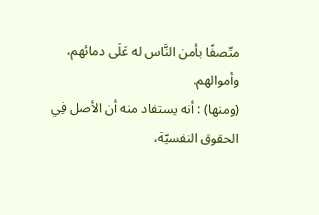متّصفًا بأمن النَّاس له عَلَى دمائهم،
وأموالهم.
(ومنها) : أنه يستفاد منه أن الأصل فِي الحقوق النفسيّة،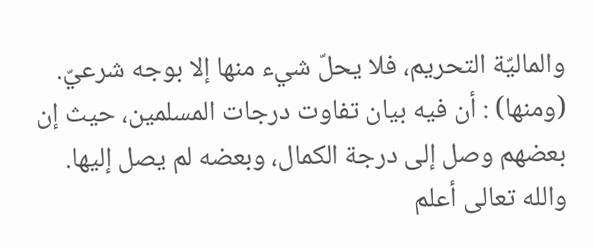والماليّة التحريم، فلا يحلّ شيء منها إلا بوجه شرعيّ.
(ومنها) : أن فيه بيان تفاوت درجات المسلمين، حيث إن بعضهم وصل إلى درجة الكمال، وبعضه لم يصل إليها. والله تعالى أعلم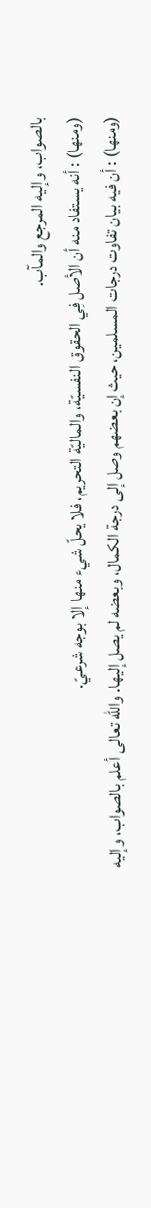بالصواب، وإليه المرجع والمآب.
(ومنها) : أنه يستفاد منه أن الأصل فِي الحقوق النفسيّة، والماليّة التحريم، فلا يحلّ شيء منها إلا بوجه شرعيّ.
(ومنها) : أن فيه بيان تفاوت درجات المسلمين، حيث إن بعضهم وصل إلى درجة الكمال، وبعضه لم يصل إليها. والله تعالى أعلم بالصواب، وإليه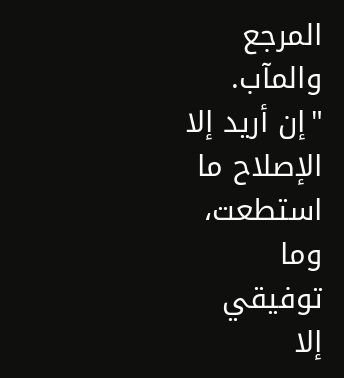المرجع والمآب.
"إن أريد إلا الإصلاح ما استطعت، وما
توفيقي إلا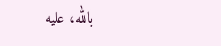بالله، عليه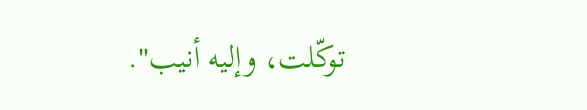توكّلت، وإليه أنيب".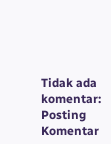Tidak ada komentar:
Posting Komentar